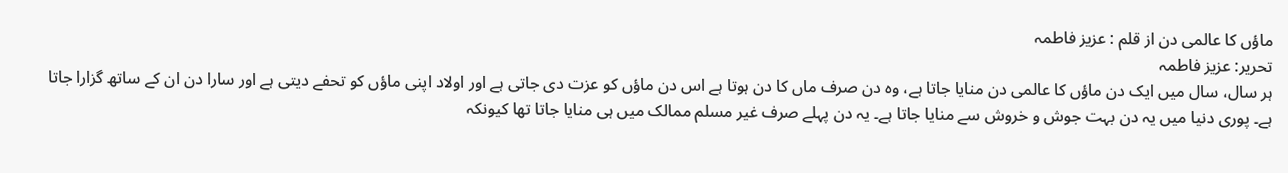ماؤں کا عالمی دن از قلم : عزیز فاطمہ
تحریر: عزیز فاطمہ
ہر سال، سال میں ایک دن ماؤں کا عالمی دن منایا جاتا ہے، وہ دن صرف ماں کا دن ہوتا ہے اس دن ماؤں کو عزت دی جاتی ہے اور اولاد اپنی ماؤں کو تحفے دیتی ہے اور سارا دن ان کے ساتھ گزارا جاتا ہے۔ پوری دنیا میں یہ دن بہت جوش و خروش سے منایا جاتا ہے۔ یہ دن پہلے صرف غیر مسلم ممالک میں ہی منایا جاتا تھا کیونکہ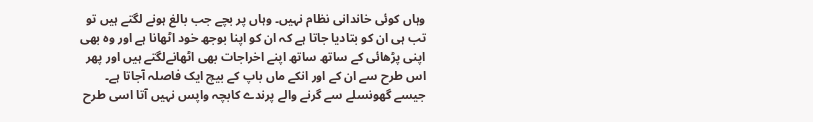وہاں کوئی خاندانی نظام نہیں۔ وہاں پر بچے جب بالغ ہونے لگتے ہیں تو تب ہی ان کو بتادیا جاتا ہے کہ ان کو اپنا بوجھ خود اٹھانا ہے اور وہ بھی اپنی پڑھائی کے ساتھ ساتھ اپنے اخراجات بھی اٹھانےلگتے ہیں اور پھر اس طرح سے ان کے اور انکے ماں باپ کے بیچ ایک فاصلہ آجاتا ہے۔ جیسے گھونسلے سے گرنے والے پرندے کابچہ واپس نہیں آتا اسی طرح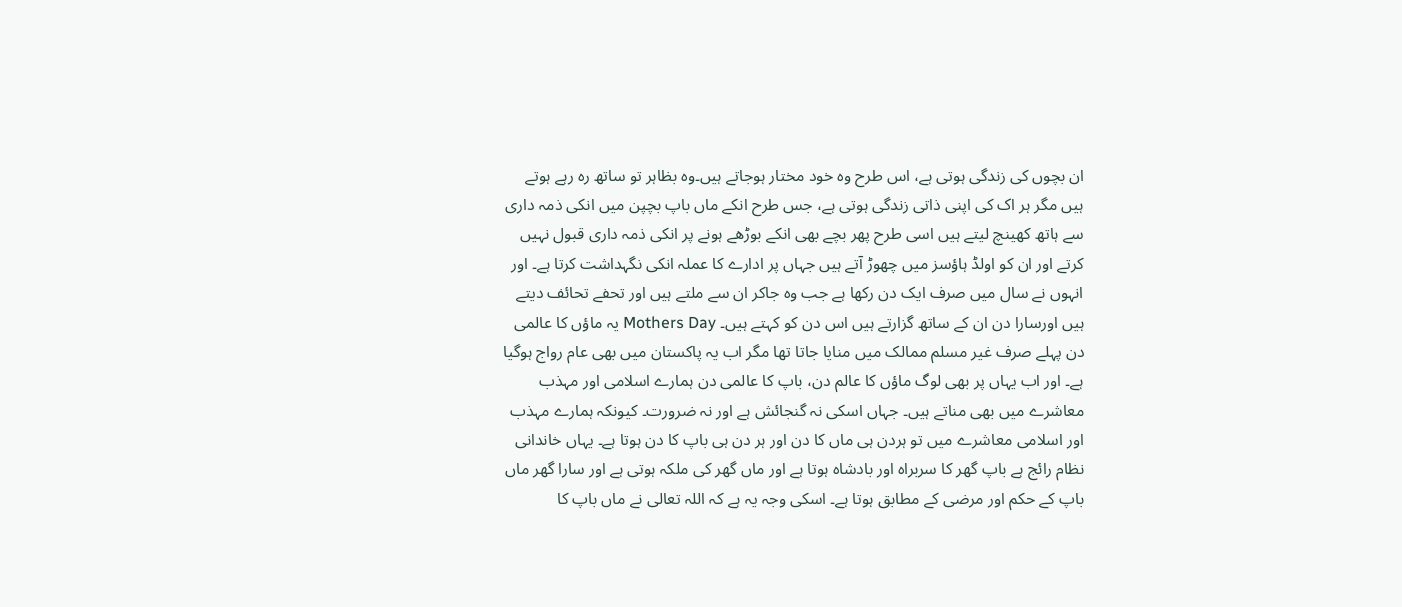ان بچوں کی زندگی ہوتی ہے، اس طرح وہ خود مختار ہوجاتے ہیں۔وہ بظاہر تو ساتھ رہ رہے ہوتے ہیں مگر ہر اک کی اپنی ذاتی زندگی ہوتی ہے، جس طرح انکے ماں باپ بچپن میں انکی ذمہ داری سے ہاتھ کھینچ لیتے ہیں اسی طرح پھر بچے بھی انکے بوڑھے ہونے پر انکی ذمہ داری قبول نہیں کرتے اور ان کو اولڈ ہاؤسز میں چھوڑ آتے ہیں جہاں پر ادارے کا عملہ انکی نگہداشت کرتا ہے۔ اور انہوں نے سال میں صرف ایک دن رکھا ہے جب وہ جاکر ان سے ملتے ہیں اور تحفے تحائف دیتے ہیں اورسارا دن ان کے ساتھ گزارتے ہیں اس دن کو کہتے ہیں۔ Mothers Day یہ ماؤں کا عالمی دن پہلے صرف غیر مسلم ممالک میں منایا جاتا تھا مگر اب یہ پاکستان میں بھی عام رواج ہوگیا ہے۔ اور اب یہاں پر بھی لوگ ماؤں کا عالم دن، باپ کا عالمی دن ہمارے اسلامی اور مہذب معاشرے میں بھی مناتے ہیں۔ جہاں اسکی نہ گنجائش ہے اور نہ ضرورت۔ کیونکہ ہمارے مہذب اور اسلامی معاشرے میں تو ہردن ہی ماں کا دن اور ہر دن ہی باپ کا دن ہوتا ہے۔ یہاں خاندانی نظام رائج ہے باپ گھر کا سربراہ اور بادشاہ ہوتا ہے اور ماں گھر کی ملکہ ہوتی ہے اور سارا گھر ماں باپ کے حکم اور مرضی کے مطابق ہوتا ہے۔ اسکی وجہ یہ ہے کہ اللہ تعالی نے ماں باپ کا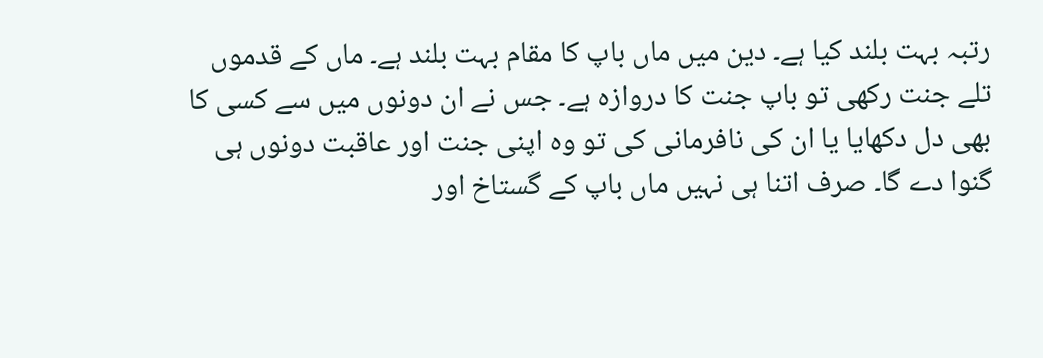رتبہ بہت بلند کیا ہے۔ دین میں ماں باپ کا مقام بہت بلند ہے۔ ماں کے قدموں تلے جنت رکھی تو باپ جنت کا دروازہ ہے۔ جس نے ان دونوں میں سے کسی کا بھی دل دکھایا یا ان کی نافرمانی کی تو وہ اپنی جنت اور عاقبت دونوں ہی گنوا دے گا۔ صرف اتنا ہی نہیں ماں باپ کے گستاخ اور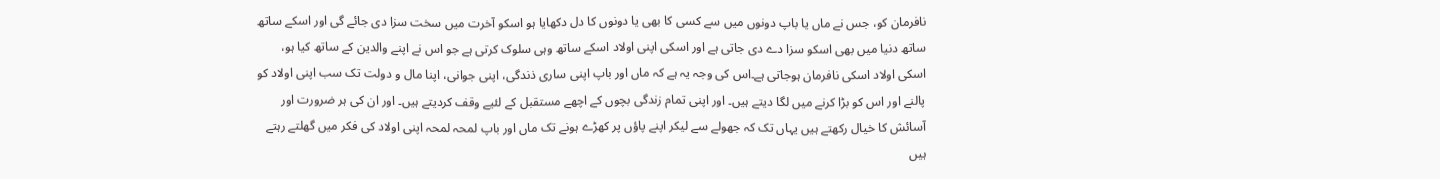نافرمان کو، جس نے ماں یا باپ دونوں میں سے کسی کا بھی یا دونوں کا دل دکھایا ہو اسکو آخرت میں سخت سزا دی جائے گی اور اسکے ساتھ ساتھ دنیا میں بھی اسکو سزا دے دی جاتی ہے اور اسکی اپنی اولاد اسکے ساتھ وہی سلوک کرتی ہے جو اس نے اپنے والدین کے ساتھ کیا ہو، اسکی اولاد اسکی نافرمان ہوجاتی ہے۔اس کی وجہ یہ ہے کہ ماں اور باپ اپنی ساری ذندگی، اپنی جوانی، اپنا مال و دولت تک سب اپنی اولاد کو پالنے اور اس کو بڑا کرنے میں لگا دیتے ہیں۔ اور اپنی تمام زندگی بچوں کے اچھے مستقبل کے لئیے وقف کردیتے ہیں۔ اور ان کی ہر ضرورت اور آسائش کا خیال رکھتے ہیں یہاں تک کہ جھولے سے لیکر اپنے پاؤں پر کھڑے ہونے تک ماں اور باپ لمحہ لمحہ اپنی اولاد کی فکر میں گھلتے رہتے ہیں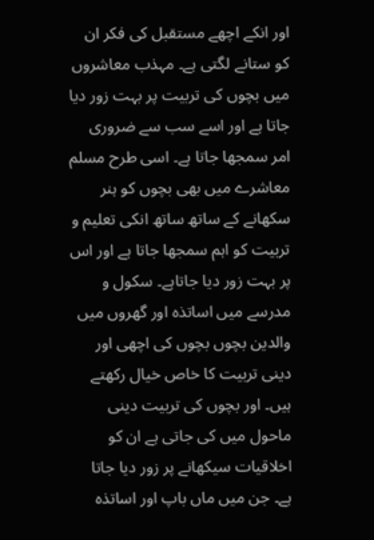اور انکے اچھے مستقبل کی فکر ان کو ستانے لگتی ہے۔ مہذب معاشروں میں بچوں کی تربیت پر بہت زور دیا جاتا ہے اور اسے سب سے ضروری امر سمجھا جاتا ہے۔ اسی طرح مسلم معاشرے میں بھی بچوں کو ہنر سکھانے کے ساتھ ساتھ انکی تعلیم و تربیت کو اہم سمجھا جاتا ہے اور اس پر بہت زور دیا جاتاہے۔ سکول و مدرسے میں اساتذہ اور گھروں میں والدین بچوں بچوں کی اچھی اور دینی تربیت کا خاص خیال رکھتے ہیں۔ اور بچوں کی تربیت دینی ماحول میں کی جاتی ہے ان کو اخلاقیات سیکھانے پر زور دیا جاتا ہے۔ جن میں ماں باپ اور اساتذہ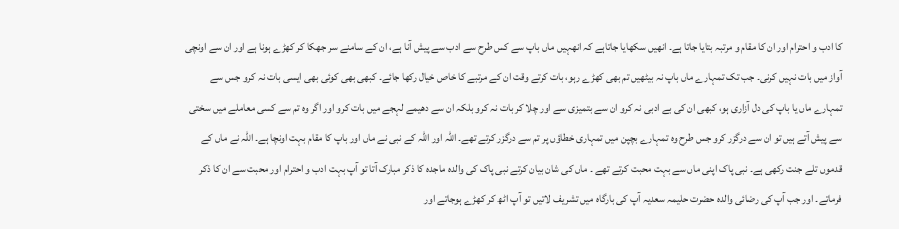کا ادب و احترام اور ان کا مقام و مرتبہ بتایا جاتا ہے۔ انھیں سکھایا جاتاہے کہ انھہیں ماں باپ سے کس طرح سے ادب سے پیش آنا ہے، ان کے سامنے سر جھکا کر کھڑے ہونا ہے اور ان سے اونچی آواز میں بات نہیں کرنی۔ جب تک تمہارے ماں باپ نہ بیٹھیں تم بھی کھڑے رہو، بات کرتے وقت ان کے مرتبے کا خاص خیال رکھا جائے۔ کبھی بھی کوئی بھی ایسی بات نہ کرو جس سے تمہارے ماں یا باپ کی دل آزاری ہو، کبھی ان کی بے ادبی نہ کرو ان سے بتمیزی سے اور چلا کر بات نہ کرو بلکہ ان سے دھیمے لہجے میں بات کرو اور اگر وہ تم سے کسی معاملے میں سختی سے پیش آتے ہیں تو ان سے درگزر کرو جس طرح وہ تمہارے بچپن میں تمہاری خطاؤں پر تم سے درگزر کرتے تھے۔ اللہ اور اللہ کے نبی نے ماں اور باپ کا مقام بہت اونچا ہے۔ اللہ نے ماں کے قدموں تلے جنت رکھی ہے۔ نبی پاک اپنی ماں سے بہت محبت کرتے تھے ۔ ماں کی شان بیان کرتے نبی پاک کی والدہ ماجدہ کا ذکر مبارک آتا تو آپ بہت ادب و احترام اور محبت سے ان کا ذکر فرماتے۔ اور جب آپ کی رضائی والدہ حضرت حلیمہ سعدیہ آپ کی بارگاہ میں تشریف لاتیں تو آپ اٹھ کر کھڑے ہوجاتے اور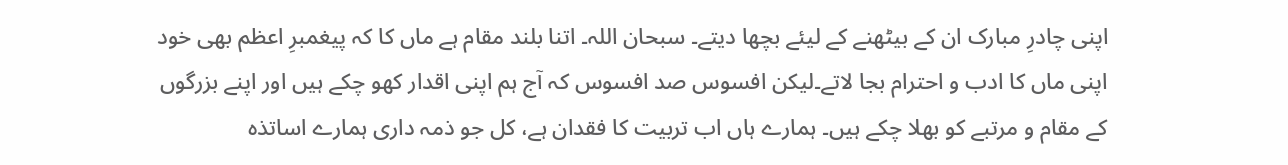اپنی چادرِ مبارک ان کے بیٹھنے کے لیئے بچھا دیتے۔ سبحان اللہ۔ اتنا بلند مقام ہے ماں کا کہ پیغمبرِ اعظم بھی خود اپنی ماں کا ادب و احترام بجا لاتے۔لیکن افسوس صد افسوس کہ آج ہم اپنی اقدار کھو چکے ہیں اور اپنے بزرگوں کے مقام و مرتبے کو بھلا چکے ہیں۔ ہمارے ہاں اب تربیت کا فقدان ہے، کل جو ذمہ داری ہمارے اساتذہ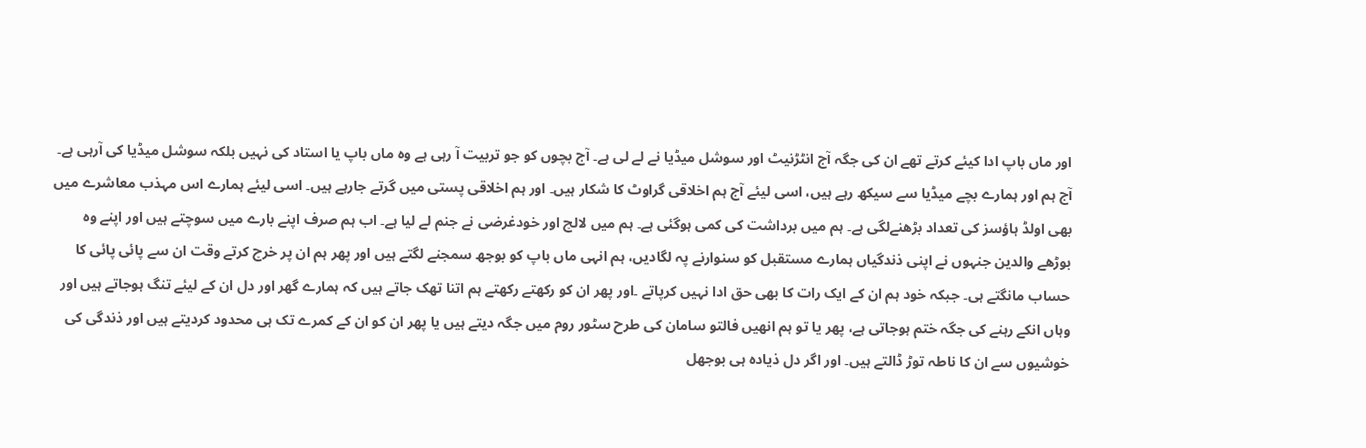اور ماں باپ ادا کیئے کرتے تھے ان کی جگہ آج انٹڑنیٹ اور سوشل میڈیا نے لے لی ہے۔ آج بچوں کو جو تربیت آ رہی ہے وہ ماں باپ یا استاد کی نہیں بلکہ سوشل میڈیا کی آرہی ہے۔ آج ہم اور ہمارے بچے میڈیا سے سیکھ رہے ہیں، اسی لیئے آج ہم اخلاقی گراوٹ کا شکار ہیں۔ اور ہم اخلاقی پستی میں گرتے جارہے ہیں۔ اسی لیئے ہمارے اس مہذب معاشرے میں بھی اولڈ ہاؤسز کی تعداد بڑھنےلگی ہے۔ ہم میں برداشت کی کمی ہوگئی ہے۔ ہم میں لالچ اور خودغرضی نے جنم لے لیا ہے۔ اب ہم صرف اپنے بارے میں سوچتے ہیں اور اپنے وہ بوڑھے والدین جنہوں نے اپنی ذندگیاں ہمارے مستقبل کو سنوارنے پہ لگادیں، ہم انہی ماں باپ کو بوجھ سمجنے لگتے ہیں اور پھر ہم ان پر خرچ کرتے وقت ان سے پائی پائی کا حساب مانگتے ہی۔ جبکہ خود ہم ان کے ایک رات کا بھی حق ادا نہیں کرپاتے ۔اور پھر ان کو رکھتے رکھتے ہم اتنا تھک جاتے ہیں کہ ہمارے گھر اور دل ان کے لیئے تنگ ہوجاتے ہیں اور وہاں انکے رہنے کی جگہ ختم ہوجاتی ہے، پھر یا تو ہم انھیں فالتو سامان کی طرح سٹور روم میں جگہ دیتے ہیں یا پھر ان کو ان کے کمرے تک ہی محدود کردیتے ہیں اور ذندگی کی خوشیوں سے ان کا ناطہ توڑ ڈالتے ہیں۔ اور اگر دل ذیادہ ہی بوجھل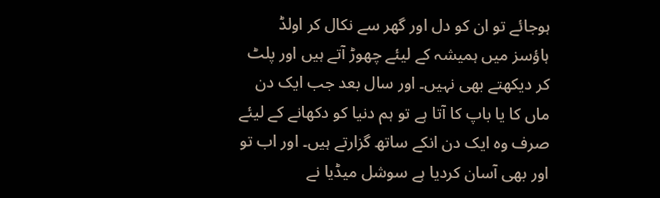ہوجائے تو ان کو دل اور گھر سے نکال کر اولڈ ہاؤسز میں ہمیشہ کے لیئے چھوڑ آتے ہیں اور پلٹ کر دیکھتے بھی نہیں۔ اور سال بعد جب ایک دن ماں کا یا باپ کا آتا ہے تو ہم دنیا کو دکھانے کے لیئے صرف وہ ایک دن انکے ساتھ گزارتے ہیں۔ اور اب تو اور بھی آسان کردیا ہے سوشل میڈیا نے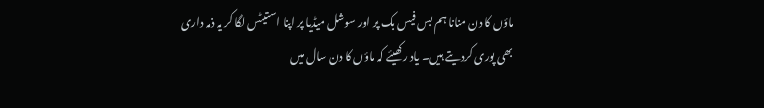ماؤں کا دن منانا ہم بس فیس بک پر اور سوشل میڈیا پر اپنا استیٹس لگا کر یہ ذمہ داری بھی پوری کردیتے ہیں۔ یاد رکھیئے کہ ماؤں کا دن سال میں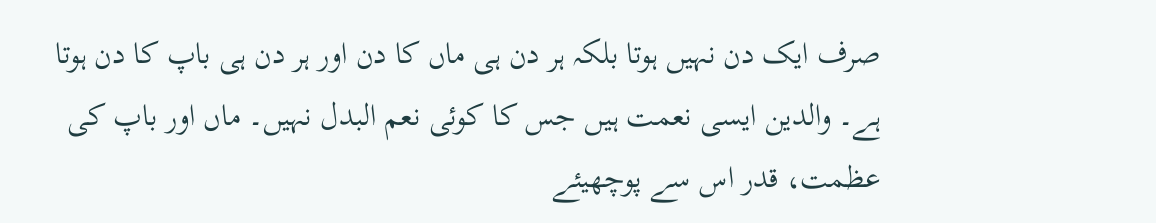صرف ایک دن نہیں ہوتا بلکہ ہر دن ہی ماں کا دن اور ہر دن ہی باپ کا دن ہوتا ہے۔ والدین ایسی نعمت ہیں جس کا کوئی نعم البدل نہیں۔ ماں اور باپ کی عظمت، قدر اس سے پوچھیئے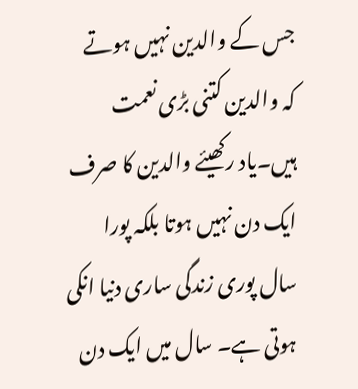جس کے والدین نہیں ہوتے کہ والدین کتنی بڑی نعمت ہیں۔یاد رکھیئے والدین کا صرف ایک دن نہیں ہوتا بلکہ پورا سال پوری زندگی ساری دنیا انکی ہوتی ہے۔ سال میں ایک دن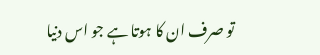تو صرف ان کا ہوتا ہے جو اس دنیا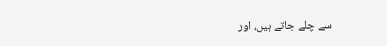سے چلے جاتے ہیں، اور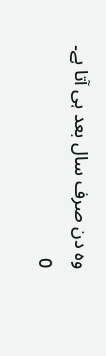وہ دن صرف سال بعد ہی آتا ہے۔
0